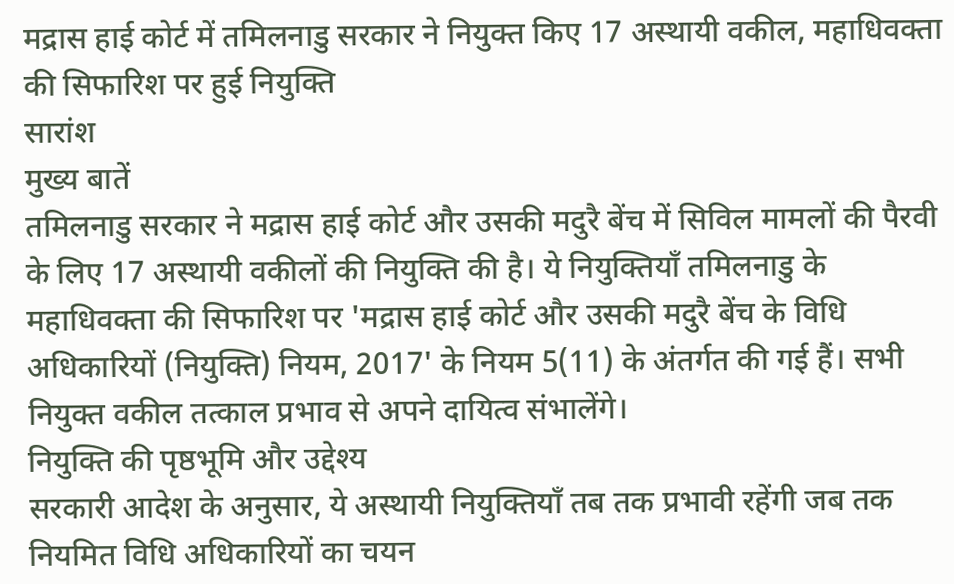मद्रास हाई कोर्ट में तमिलनाडु सरकार ने नियुक्त किए 17 अस्थायी वकील, महाधिवक्ता की सिफारिश पर हुई नियुक्ति
सारांश
मुख्य बातें
तमिलनाडु सरकार ने मद्रास हाई कोर्ट और उसकी मदुरै बेंच में सिविल मामलों की पैरवी के लिए 17 अस्थायी वकीलों की नियुक्ति की है। ये नियुक्तियाँ तमिलनाडु के महाधिवक्ता की सिफारिश पर 'मद्रास हाई कोर्ट और उसकी मदुरै बेंच के विधि अधिकारियों (नियुक्ति) नियम, 2017' के नियम 5(11) के अंतर्गत की गई हैं। सभी नियुक्त वकील तत्काल प्रभाव से अपने दायित्व संभालेंगे।
नियुक्ति की पृष्ठभूमि और उद्देश्य
सरकारी आदेश के अनुसार, ये अस्थायी नियुक्तियाँ तब तक प्रभावी रहेंगी जब तक नियमित विधि अधिकारियों का चयन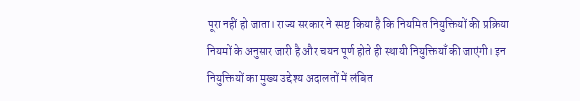पूरा नहीं हो जाता। राज्य सरकार ने स्पष्ट किया है कि नियमित नियुक्तियों की प्रक्रिया नियमों के अनुसार जारी है और चयन पूर्ण होते ही स्थायी नियुक्तियाँ की जाएंगी। इन नियुक्तियों का मुख्य उद्देश्य अदालतों में लंबित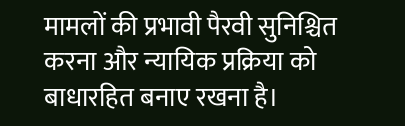मामलों की प्रभावी पैरवी सुनिश्चित करना और न्यायिक प्रक्रिया को बाधारहित बनाए रखना है।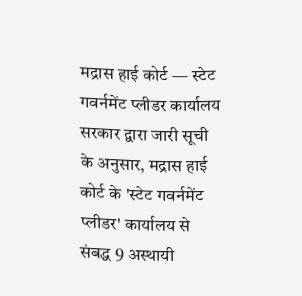मद्रास हाई कोर्ट — स्टेट गवर्नमेंट प्लीडर कार्यालय
सरकार द्वारा जारी सूची के अनुसार, मद्रास हाई कोर्ट के 'स्टेट गवर्नमेंट प्लीडर' कार्यालय से संबद्ध 9 अस्थायी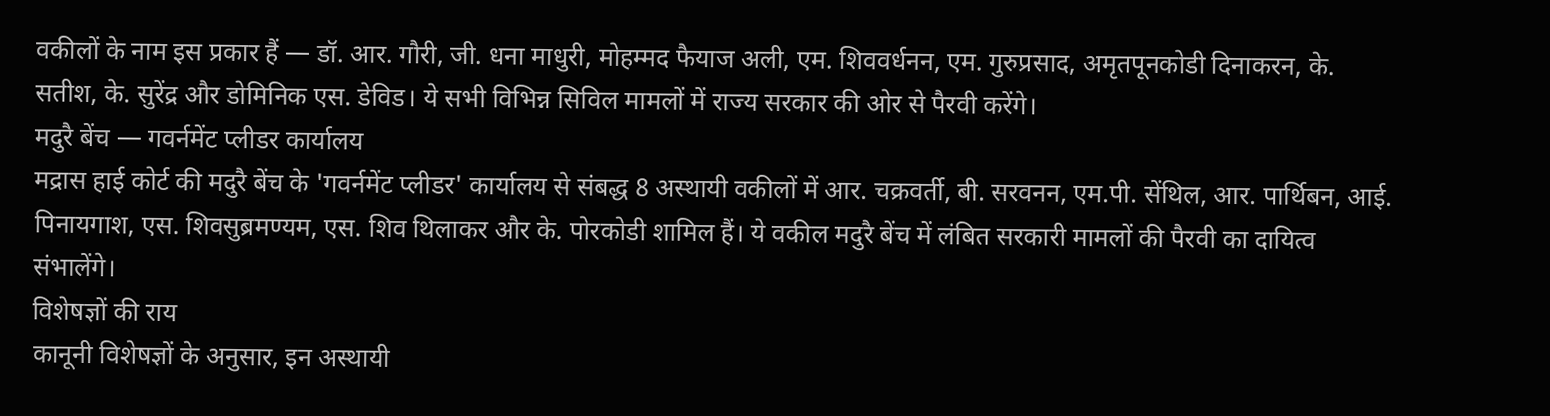वकीलों के नाम इस प्रकार हैं — डॉ. आर. गौरी, जी. धना माधुरी, मोहम्मद फैयाज अली, एम. शिववर्धनन, एम. गुरुप्रसाद, अमृतपूनकोडी दिनाकरन, के. सतीश, के. सुरेंद्र और डोमिनिक एस. डेविड। ये सभी विभिन्न सिविल मामलों में राज्य सरकार की ओर से पैरवी करेंगे।
मदुरै बेंच — गवर्नमेंट प्लीडर कार्यालय
मद्रास हाई कोर्ट की मदुरै बेंच के 'गवर्नमेंट प्लीडर' कार्यालय से संबद्ध 8 अस्थायी वकीलों में आर. चक्रवर्ती, बी. सरवनन, एम.पी. सेंथिल, आर. पार्थिबन, आई. पिनायगाश, एस. शिवसुब्रमण्यम, एस. शिव थिलाकर और के. पोरकोडी शामिल हैं। ये वकील मदुरै बेंच में लंबित सरकारी मामलों की पैरवी का दायित्व संभालेंगे।
विशेषज्ञों की राय
कानूनी विशेषज्ञों के अनुसार, इन अस्थायी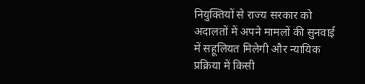नियुक्तियों से राज्य सरकार को अदालतों में अपने मामलों की सुनवाई में सहूलियत मिलेगी और न्यायिक प्रक्रिया में किसी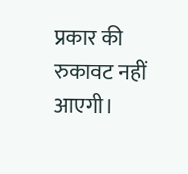प्रकार की रुकावट नहीं आएगी।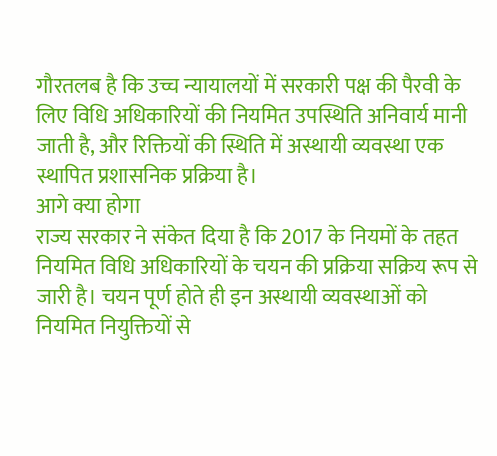गौरतलब है कि उच्च न्यायालयों में सरकारी पक्ष की पैरवी के लिए विधि अधिकारियों की नियमित उपस्थिति अनिवार्य मानी जाती है, और रिक्तियों की स्थिति में अस्थायी व्यवस्था एक स्थापित प्रशासनिक प्रक्रिया है।
आगे क्या होगा
राज्य सरकार ने संकेत दिया है कि 2017 के नियमों के तहत नियमित विधि अधिकारियों के चयन की प्रक्रिया सक्रिय रूप से जारी है। चयन पूर्ण होते ही इन अस्थायी व्यवस्थाओं को नियमित नियुक्तियों से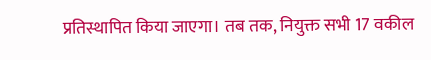प्रतिस्थापित किया जाएगा। तब तक, नियुक्त सभी 17 वकील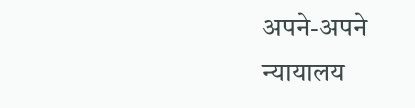अपने-अपने न्यायालय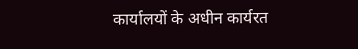कार्यालयों के अधीन कार्यरत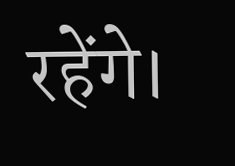रहेंगे।